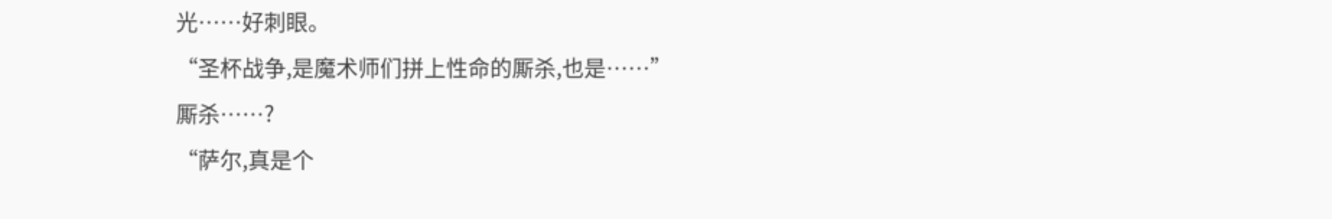光……好刺眼。
“圣杯战争,是魔术师们拼上性命的厮杀,也是……”
厮杀……?
“萨尔,真是个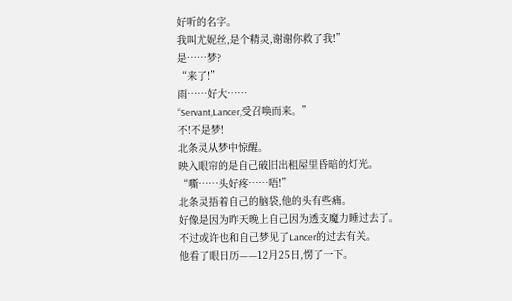好听的名字。
我叫尤妮丝,是个精灵,谢谢你救了我!”
是……梦?
“来了!”
雨……好大……
“Servant,Lancer,受召唤而来。”
不!不是梦!
北条灵从梦中惊醒。
映入眼帘的是自己破旧出租屋里昏暗的灯光。
“嘶……头好疼……唔!”
北条灵捂着自己的脑袋,他的头有些痛。
好像是因为昨天晚上自己因为透支魔力睡过去了。
不过或许也和自己梦见了Lancer的过去有关。
他看了眼日历——12月25日,愣了一下。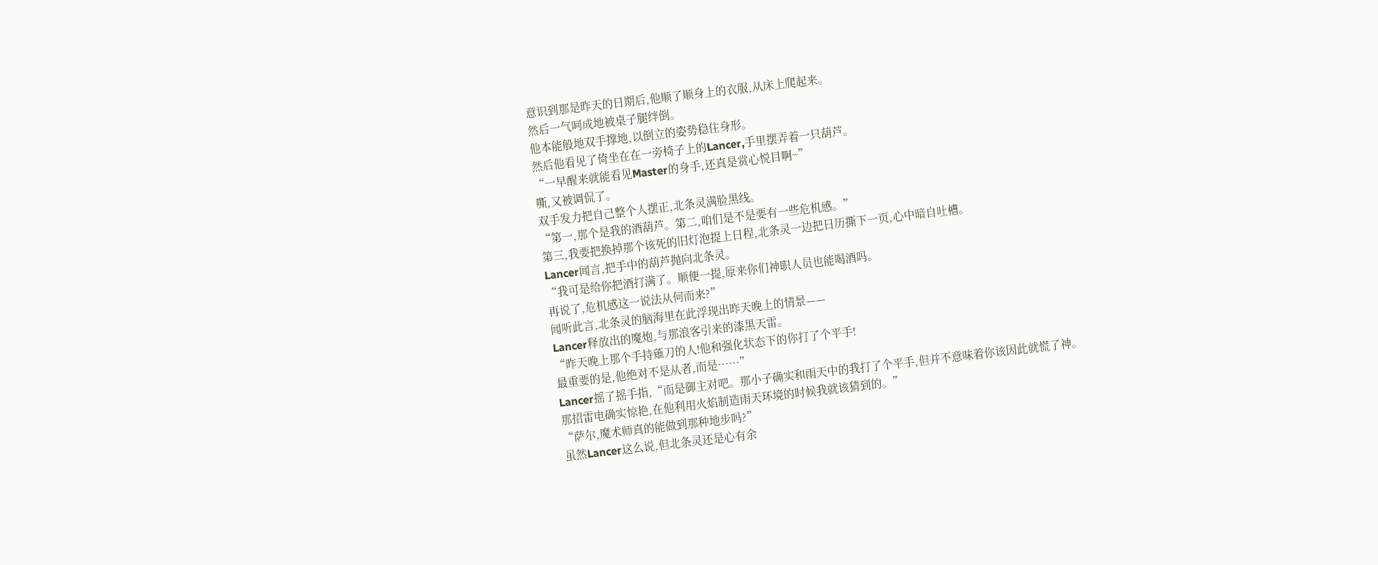意识到那是昨天的日期后,他顺了顺身上的衣服,从床上爬起来。
然后一气呵成地被桌子腿绊倒。
他本能般地双手撑地,以倒立的姿势稳住身形。
然后他看见了倚坐在在一旁椅子上的Lancer,手里摆弄着一只葫芦。
“一早醒来就能看见Master的身手,还真是赏心悦目啊~”
嘶,又被调侃了。
双手发力把自己整个人摆正,北条灵满脸黑线。
“第一,那个是我的酒葫芦。第二,咱们是不是要有一些危机感。”
第三,我要把换掉那个该死的旧灯泡提上日程,北条灵一边把日历撕下一页,心中暗自吐槽。
Lancer闻言,把手中的葫芦抛向北条灵。
“我可是给你把酒打满了。顺便一提,原来你们神职人员也能喝酒吗。
再说了,危机感这一说法从何而来?”
闻听此言,北条灵的脑海里在此浮现出昨天晚上的情景——
Lancer释放出的魔炮,与那浪客引来的漆黑天雷。
“昨天晚上那个手持薙刀的人!他和强化状态下的你打了个平手!
最重要的是,他绝对不是从者,而是……”
Lancer摇了摇手指,“而是御主对吧。那小子确实和雨天中的我打了个平手,但并不意味着你该因此就慌了神。
那招雷电确实惊艳,在他利用火焰制造雨天环境的时候我就该猜到的。”
“萨尔,魔术师真的能做到那种地步吗?”
虽然Lancer这么说,但北条灵还是心有余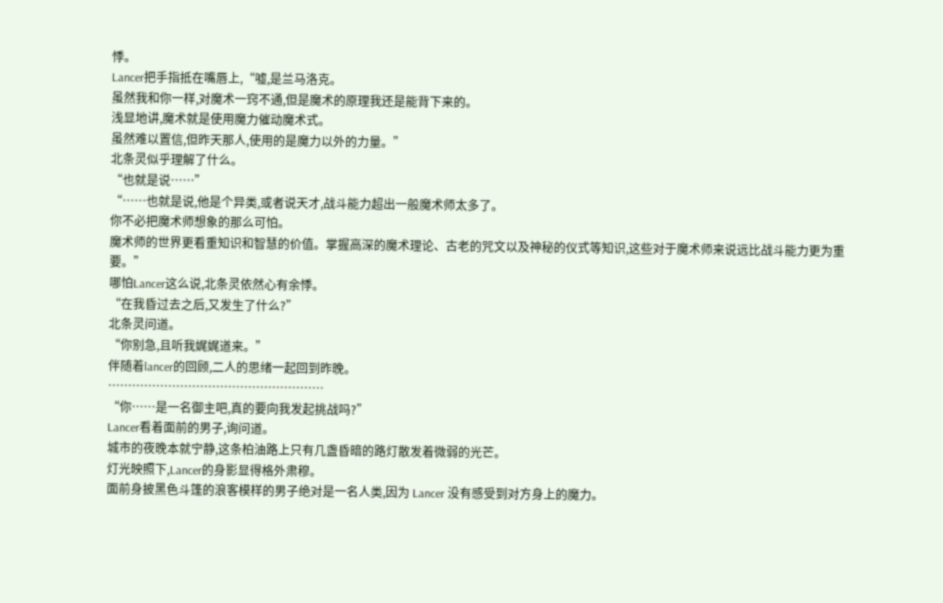悸。
Lancer把手指抵在嘴唇上,“嘘,是兰马洛克。
虽然我和你一样,对魔术一窍不通,但是魔术的原理我还是能背下来的。
浅显地讲,魔术就是使用魔力催动魔术式。
虽然难以置信,但昨天那人,使用的是魔力以外的力量。”
北条灵似乎理解了什么。
“也就是说……”
“……也就是说,他是个异类,或者说天才,战斗能力超出一般魔术师太多了。
你不必把魔术师想象的那么可怕。
魔术师的世界更看重知识和智慧的价值。掌握高深的魔术理论、古老的咒文以及神秘的仪式等知识,这些对于魔术师来说远比战斗能力更为重要。”
哪怕Lancer这么说,北条灵依然心有余悸。
“在我昏过去之后,又发生了什么?”
北条灵问道。
“你别急,且听我娓娓道来。”
伴随着lancer的回顾,二人的思绪一起回到昨晚。
………………………………………………
“你……是一名御主吧,真的要向我发起挑战吗?”
Lancer看着面前的男子,询问道。
城市的夜晚本就宁静,这条柏油路上只有几盏昏暗的路灯散发着微弱的光芒。
灯光映照下,Lancer的身影显得格外肃穆。
面前身披黑色斗篷的浪客模样的男子绝对是一名人类,因为 Lancer 没有感受到对方身上的魔力。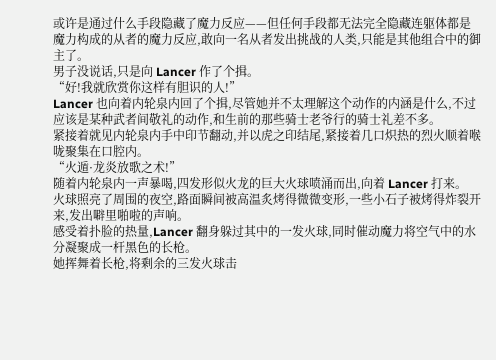或许是通过什么手段隐藏了魔力反应——但任何手段都无法完全隐藏连躯体都是魔力构成的从者的魔力反应,敢向一名从者发出挑战的人类,只能是其他组合中的御主了。
男子没说话,只是向 Lancer 作了个揖。
“好!我就欣赏你这样有胆识的人!”
Lancer 也向着内轮泉内回了个揖,尽管她并不太理解这个动作的内涵是什么,不过应该是某种武者间敬礼的动作,和生前的那些骑士老爷行的骑士礼差不多。
紧接着就见内轮泉内手中印节翻动,并以虎之印结尾,紧接着几口炽热的烈火顺着喉咙聚集在口腔内。
“火遁·龙炎放歌之术!”
随着内轮泉内一声暴喝,四发形似火龙的巨大火球喷涌而出,向着 Lancer 打来。
火球照亮了周围的夜空,路面瞬间被高温炙烤得微微变形,一些小石子被烤得炸裂开来,发出噼里啪啦的声响。
感受着扑脸的热量,Lancer 翻身躲过其中的一发火球,同时催动魔力将空气中的水分凝聚成一杆黑色的长枪。
她挥舞着长枪,将剩余的三发火球击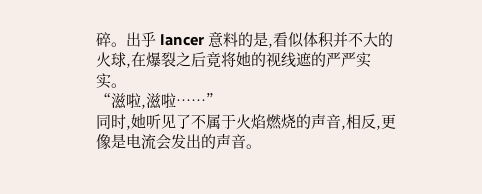碎。出乎 lancer 意料的是,看似体积并不大的火球,在爆裂之后竟将她的视线遮的严严实实。
“滋啦,滋啦……”
同时,她听见了不属于火焰燃烧的声音,相反,更像是电流会发出的声音。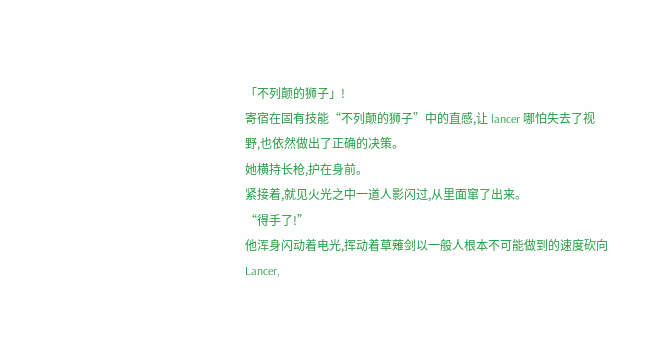「不列颠的狮子」!
寄宿在固有技能“不列颠的狮子”中的直感,让 lancer 哪怕失去了视野,也依然做出了正确的决策。
她横持长枪,护在身前。
紧接着,就见火光之中一道人影闪过,从里面窜了出来。
“得手了!”
他浑身闪动着电光,挥动着草薙剑以一般人根本不可能做到的速度砍向 Lancer,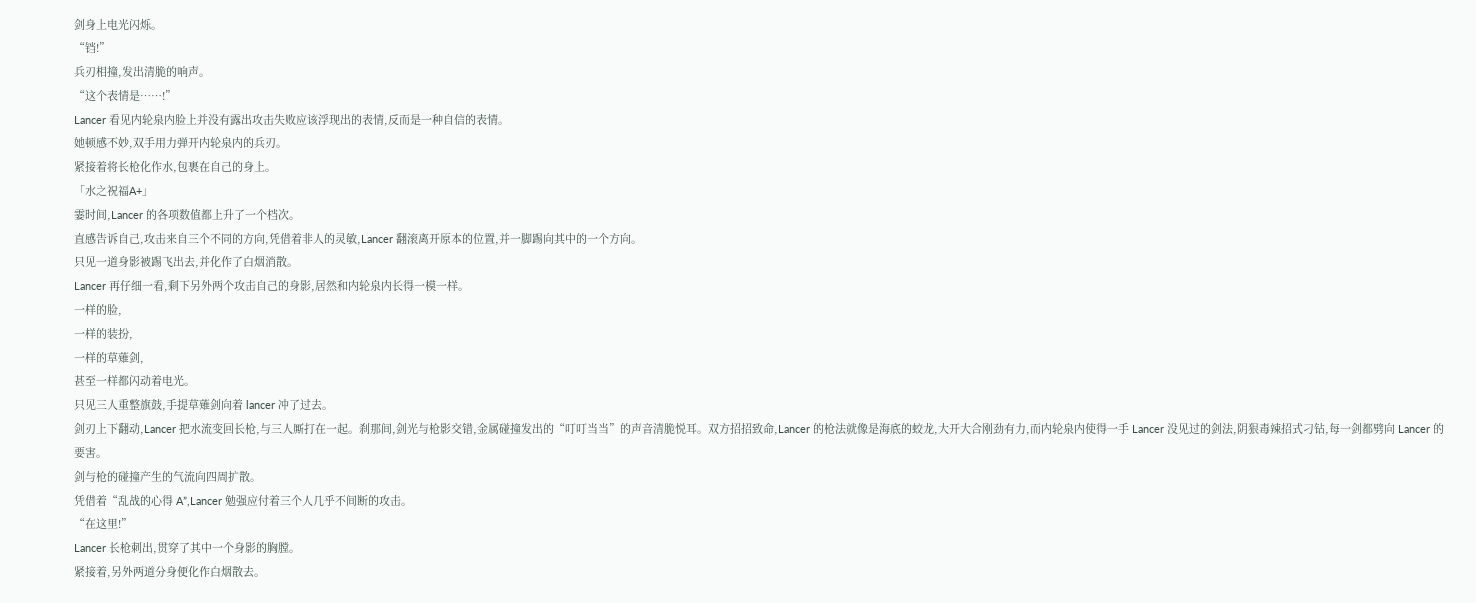剑身上电光闪烁。
“铛!”
兵刃相撞,发出清脆的响声。
“这个表情是……!”
Lancer 看见内轮泉内脸上并没有露出攻击失败应该浮现出的表情,反而是一种自信的表情。
她顿感不妙,双手用力弹开内轮泉内的兵刃。
紧接着将长枪化作水,包裹在自己的身上。
「水之祝福A+」
霎时间,Lancer 的各项数值都上升了一个档次。
直感告诉自己,攻击来自三个不同的方向,凭借着非人的灵敏,Lancer 翻滚离开原本的位置,并一脚踢向其中的一个方向。
只见一道身影被踢飞出去,并化作了白烟消散。
Lancer 再仔细一看,剩下另外两个攻击自己的身影,居然和内轮泉内长得一模一样。
一样的脸,
一样的装扮,
一样的草薙剑,
甚至一样都闪动着电光。
只见三人重整旗鼓,手提草薙剑向着 lancer 冲了过去。
剑刃上下翻动,Lancer 把水流变回长枪,与三人厮打在一起。刹那间,剑光与枪影交错,金属碰撞发出的“叮叮当当”的声音清脆悦耳。双方招招致命,Lancer 的枪法就像是海底的蛟龙,大开大合刚劲有力,而内轮泉内使得一手 Lancer 没见过的剑法,阴狠毒辣招式刁钻,每一剑都劈向 Lancer 的要害。
剑与枪的碰撞产生的气流向四周扩散。
凭借着“乱战的心得 A”,Lancer 勉强应付着三个人几乎不间断的攻击。
“在这里!”
Lancer 长枪刺出,贯穿了其中一个身影的胸膛。
紧接着,另外两道分身便化作白烟散去。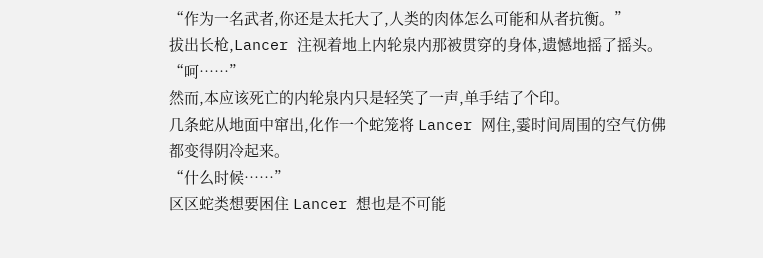“作为一名武者,你还是太托大了,人类的肉体怎么可能和从者抗衡。”
拔出长枪,Lancer 注视着地上内轮泉内那被贯穿的身体,遗憾地摇了摇头。
“呵……”
然而,本应该死亡的内轮泉内只是轻笑了一声,单手结了个印。
几条蛇从地面中窜出,化作一个蛇笼将 Lancer 网住,霎时间周围的空气仿佛都变得阴冷起来。
“什么时候……”
区区蛇类想要困住 Lancer 想也是不可能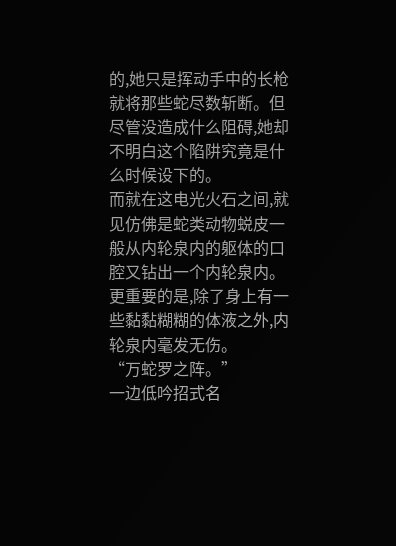的,她只是挥动手中的长枪就将那些蛇尽数斩断。但尽管没造成什么阻碍,她却不明白这个陷阱究竟是什么时候设下的。
而就在这电光火石之间,就见仿佛是蛇类动物蜕皮一般从内轮泉内的躯体的口腔又钻出一个内轮泉内。
更重要的是,除了身上有一些黏黏糊糊的体液之外,内轮泉内毫发无伤。
“万蛇罗之阵。”
一边低吟招式名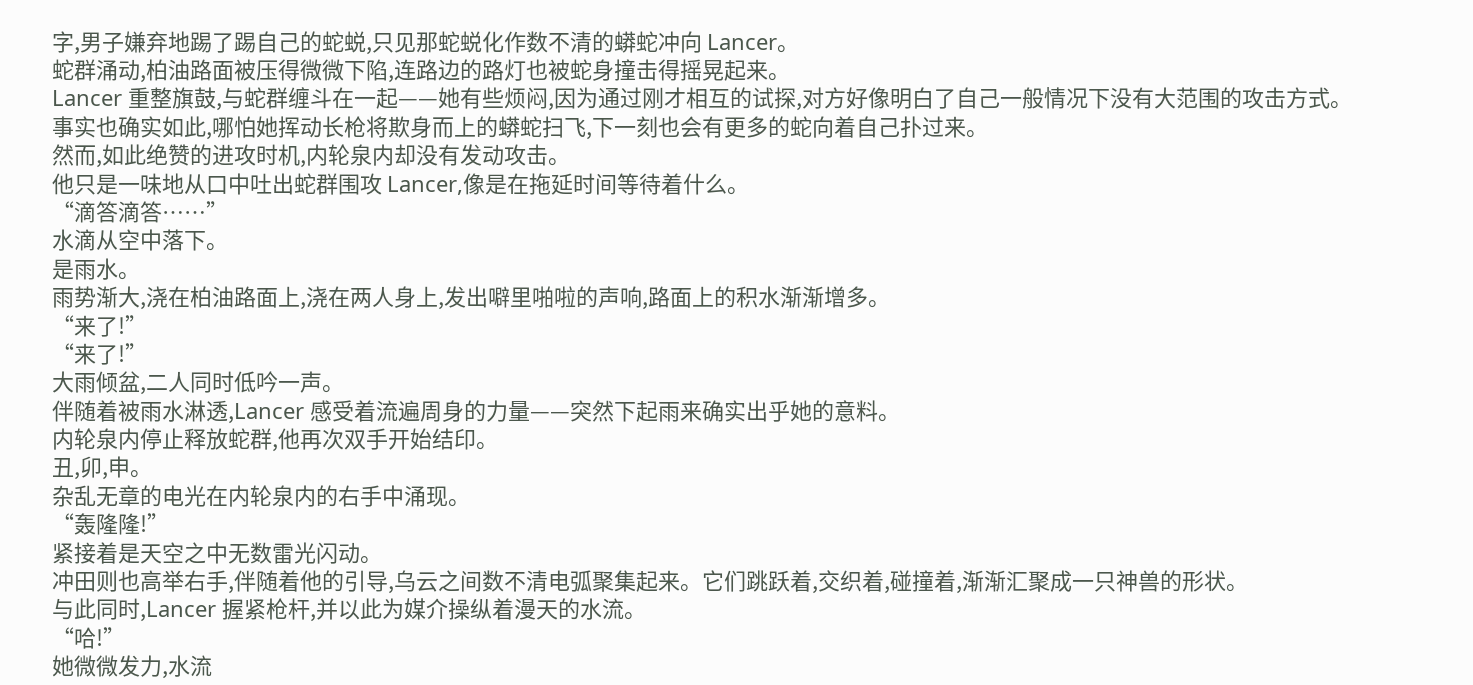字,男子嫌弃地踢了踢自己的蛇蜕,只见那蛇蜕化作数不清的蟒蛇冲向 Lancer。
蛇群涌动,柏油路面被压得微微下陷,连路边的路灯也被蛇身撞击得摇晃起来。
Lancer 重整旗鼓,与蛇群缠斗在一起——她有些烦闷,因为通过刚才相互的试探,对方好像明白了自己一般情况下没有大范围的攻击方式。
事实也确实如此,哪怕她挥动长枪将欺身而上的蟒蛇扫飞,下一刻也会有更多的蛇向着自己扑过来。
然而,如此绝赞的进攻时机,内轮泉内却没有发动攻击。
他只是一味地从口中吐出蛇群围攻 Lancer,像是在拖延时间等待着什么。
“滴答滴答……”
水滴从空中落下。
是雨水。
雨势渐大,浇在柏油路面上,浇在两人身上,发出噼里啪啦的声响,路面上的积水渐渐增多。
“来了!”
“来了!”
大雨倾盆,二人同时低吟一声。
伴随着被雨水淋透,Lancer 感受着流遍周身的力量——突然下起雨来确实出乎她的意料。
内轮泉内停止释放蛇群,他再次双手开始结印。
丑,卯,申。
杂乱无章的电光在内轮泉内的右手中涌现。
“轰隆隆!”
紧接着是天空之中无数雷光闪动。
冲田则也高举右手,伴随着他的引导,乌云之间数不清电弧聚集起来。它们跳跃着,交织着,碰撞着,渐渐汇聚成一只神兽的形状。
与此同时,Lancer 握紧枪杆,并以此为媒介操纵着漫天的水流。
“哈!”
她微微发力,水流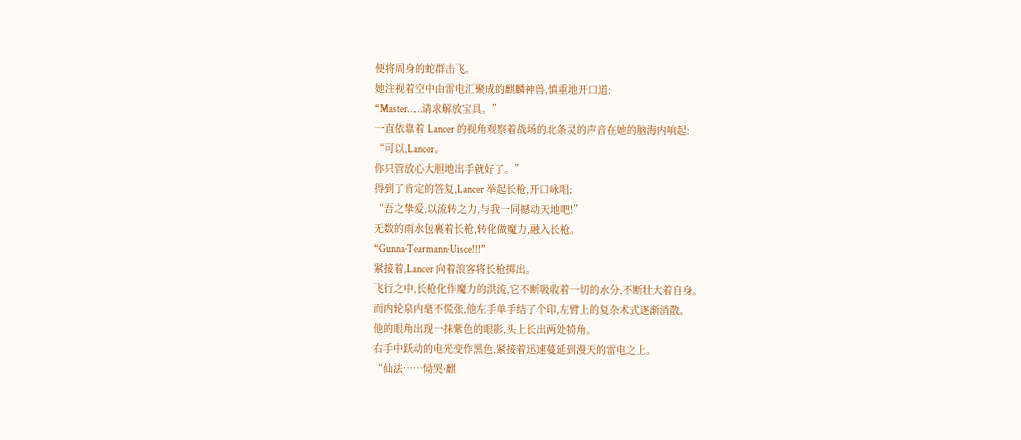便将周身的蛇群击飞。
她注视着空中由雷电汇聚成的麒麟神兽,慎重地开口道:
“Master……请求解放宝具。”
一直依靠着 Lancer 的视角观察着战场的北条灵的声音在她的脑海内响起:
“可以,Lancer。
你只管放心大胆地出手就好了。”
得到了肯定的答复,Lancer 举起长枪,开口咏唱:
“吾之挚爱,以流转之力,与我一同撼动天地吧!”
无数的雨水包裹着长枪,转化做魔力,融入长枪。
“Gunna·Tearmann·Uisce!!!”
紧接着,Lancer 向着浪客将长枪掷出。
飞行之中,长枪化作魔力的洪流,它不断吸收着一切的水分,不断壮大着自身。
而内轮泉内毫不慌张,他左手单手结了个印,左臂上的复杂术式逐渐消散。
他的眼角出现一抹紫色的眼影,头上长出两处犄角。
右手中跃动的电光变作黑色,紧接着迅速蔓延到漫天的雷电之上。
“仙法……恸哭·麒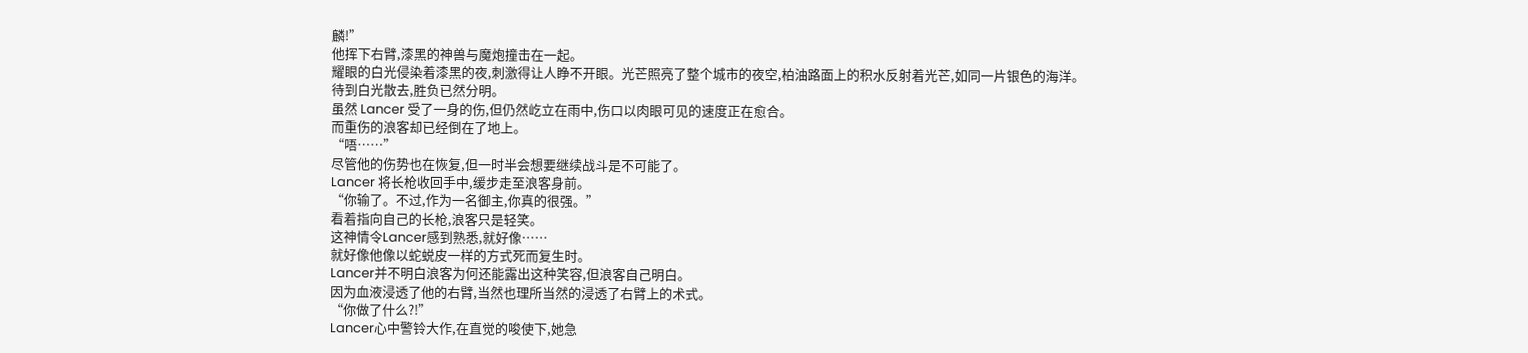麟!”
他挥下右臂,漆黑的神兽与魔炮撞击在一起。
耀眼的白光侵染着漆黑的夜,刺激得让人睁不开眼。光芒照亮了整个城市的夜空,柏油路面上的积水反射着光芒,如同一片银色的海洋。
待到白光散去,胜负已然分明。
虽然 Lancer 受了一身的伤,但仍然屹立在雨中,伤口以肉眼可见的速度正在愈合。
而重伤的浪客却已经倒在了地上。
“唔……”
尽管他的伤势也在恢复,但一时半会想要继续战斗是不可能了。
Lancer 将长枪收回手中,缓步走至浪客身前。
“你输了。不过,作为一名御主,你真的很强。”
看着指向自己的长枪,浪客只是轻笑。
这神情令Lancer感到熟悉,就好像……
就好像他像以蛇蜕皮一样的方式死而复生时。
Lancer并不明白浪客为何还能露出这种笑容,但浪客自己明白。
因为血液浸透了他的右臂,当然也理所当然的浸透了右臂上的术式。
“你做了什么?!”
Lancer心中警铃大作,在直觉的唆使下,她急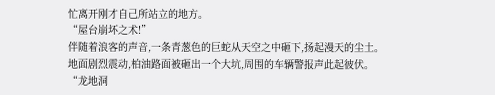忙离开刚才自己所站立的地方。
“屋台崩坏之术!”
伴随着浪客的声音,一条青葱色的巨蛇从天空之中砸下,扬起漫天的尘土。
地面剧烈震动,柏油路面被砸出一个大坑,周围的车辆警报声此起彼伏。
“龙地洞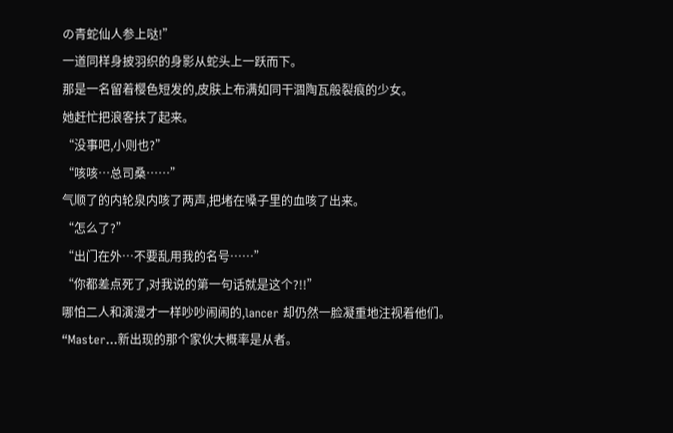の青蛇仙人参上哒!”
一道同样身披羽织的身影从蛇头上一跃而下。
那是一名留着樱色短发的,皮肤上布满如同干涸陶瓦般裂痕的少女。
她赶忙把浪客扶了起来。
“没事吧,小则也?”
“咳咳…总司桑……”
气顺了的内轮泉内咳了两声,把堵在嗓子里的血咳了出来。
“怎么了?”
“出门在外…不要乱用我的名号……”
“你都差点死了,对我说的第一句话就是这个?!!”
哪怕二人和演漫才一样吵吵闹闹的,lancer 却仍然一脸凝重地注视着他们。
“Master…新出现的那个家伙大概率是从者。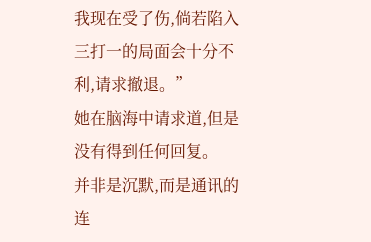我现在受了伤,倘若陷入三打一的局面会十分不利,请求撤退。”
她在脑海中请求道,但是没有得到任何回复。
并非是沉默,而是通讯的连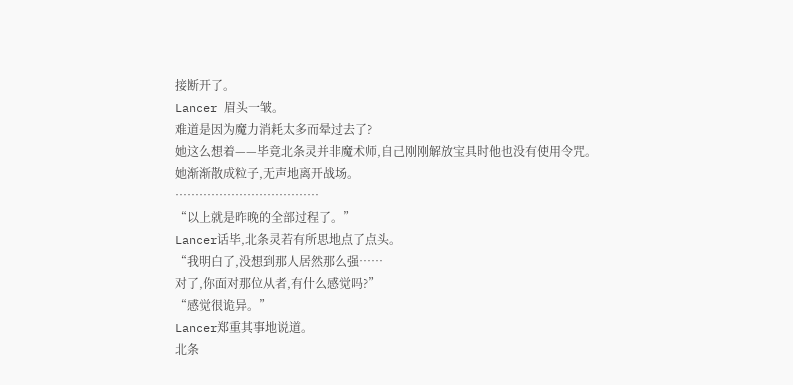接断开了。
Lancer 眉头一皱。
难道是因为魔力消耗太多而晕过去了?
她这么想着——毕竟北条灵并非魔术师,自己刚刚解放宝具时他也没有使用令咒。
她渐渐散成粒子,无声地离开战场。
………………………………
“以上就是昨晚的全部过程了。”
Lancer话毕,北条灵若有所思地点了点头。
“我明白了,没想到那人居然那么强……
对了,你面对那位从者,有什么感觉吗?”
“感觉很诡异。”
Lancer郑重其事地说道。
北条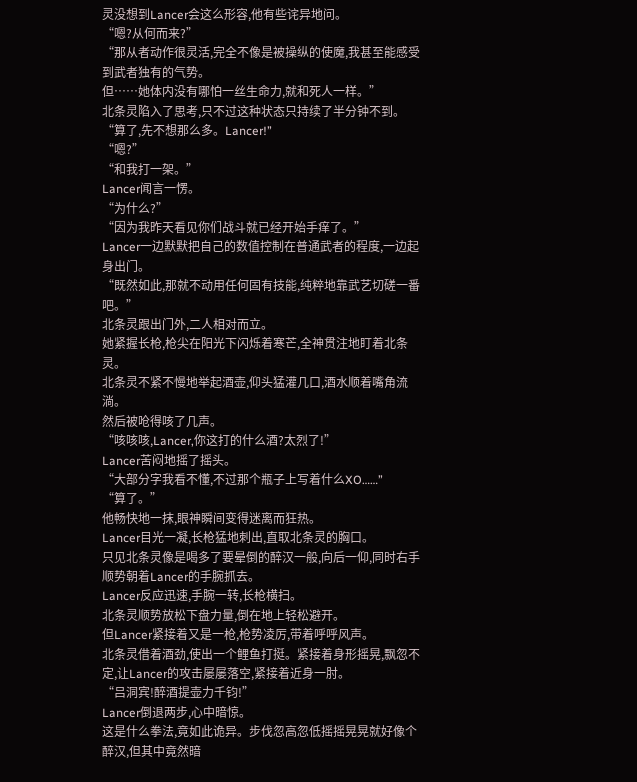灵没想到Lancer会这么形容,他有些诧异地问。
“嗯?从何而来?”
“那从者动作很灵活,完全不像是被操纵的使魔,我甚至能感受到武者独有的气势。
但……她体内没有哪怕一丝生命力,就和死人一样。”
北条灵陷入了思考,只不过这种状态只持续了半分钟不到。
“算了,先不想那么多。Lancer!”
“嗯?”
“和我打一架。”
Lancer闻言一愣。
“为什么?”
“因为我昨天看见你们战斗就已经开始手痒了。”
Lancer一边默默把自己的数值控制在普通武者的程度,一边起身出门。
“既然如此,那就不动用任何固有技能,纯粹地靠武艺切磋一番吧。”
北条灵跟出门外,二人相对而立。
她紧握长枪,枪尖在阳光下闪烁着寒芒,全神贯注地盯着北条灵。
北条灵不紧不慢地举起酒壶,仰头猛灌几口,酒水顺着嘴角流淌。
然后被呛得咳了几声。
“咳咳咳,Lancer,你这打的什么酒?太烈了!”
Lancer苦闷地摇了摇头。
“大部分字我看不懂,不过那个瓶子上写着什么XO……”
“算了。”
他畅快地一抹,眼神瞬间变得迷离而狂热。
Lancer目光一凝,长枪猛地刺出,直取北条灵的胸口。
只见北条灵像是喝多了要晕倒的醉汉一般,向后一仰,同时右手顺势朝着Lancer的手腕抓去。
Lancer反应迅速,手腕一转,长枪横扫。
北条灵顺势放松下盘力量,倒在地上轻松避开。
但Lancer紧接着又是一枪,枪势凌厉,带着呼呼风声。
北条灵借着酒劲,使出一个鲤鱼打挺。紧接着身形摇晃,飘忽不定,让Lancer的攻击屡屡落空,紧接着近身一肘。
“吕洞宾!醉酒提壶力千钧!”
Lancer倒退两步,心中暗惊。
这是什么拳法,竟如此诡异。步伐忽高忽低摇摇晃晃就好像个醉汉,但其中竟然暗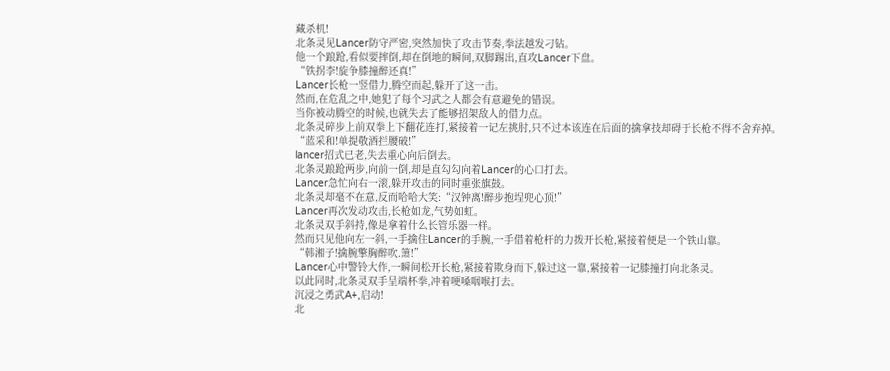藏杀机!
北条灵见Lancer防守严密,突然加快了攻击节奏,拳法越发刁钻。
他一个踉跄,看似要摔倒,却在倒地的瞬间,双脚踢出,直攻Lancer下盘。
“铁拐李!旋争膝撞醉还真!”
Lancer长枪一竖借力,腾空而起,躲开了这一击。
然而,在危乱之中,她犯了每个习武之人都会有意避免的错误。
当你被动腾空的时候,也就失去了能够招架敌人的借力点。
北条灵碎步上前双拳上下翻花连打,紧接着一记左挑肘,只不过本该连在后面的擒拿技却碍于长枪不得不舍弃掉。
“蓝采和!单提敬酒拦腰破!”
lancer招式已老,失去重心向后倒去。
北条灵踉跄两步,向前一倒,却是直勾勾向着Lancer的心口打去。
Lancer急忙向右一滚,躲开攻击的同时重张旗鼓。
北条灵却毫不在意,反而哈哈大笑:“汉钟离!醉步抱埕兜心顶!”
Lancer再次发动攻击,长枪如龙,气势如虹。
北条灵双手斜持,像是拿着什么长管乐器一样。
然而只见他向左一斜,一手擒住Lancer的手腕,一手借着枪杆的力拨开长枪,紧接着便是一个铁山靠。
“韩湘子!擒腕擎胸醉吹.箫!”
Lancer心中警铃大作,一瞬间松开长枪,紧接着欺身而下,躲过这一靠,紧接着一记膝撞打向北条灵。
以此同时,北条灵双手呈端杯拳,冲着哽嗓咽喉打去。
沉浸之勇武A+,启动!
北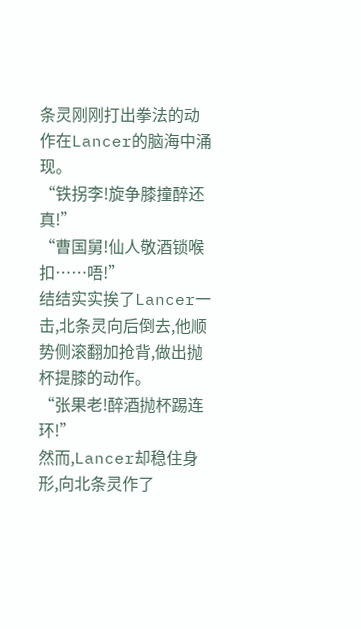条灵刚刚打出拳法的动作在Lancer的脑海中涌现。
“铁拐李!旋争膝撞醉还真!”
“曹国舅!仙人敬酒锁喉扣……唔!”
结结实实挨了Lancer一击,北条灵向后倒去,他顺势侧滚翻加抢背,做出抛杯提膝的动作。
“张果老!醉酒抛杯踢连环!”
然而,Lancer却稳住身形,向北条灵作了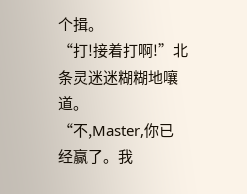个揖。
“打!接着打啊!”北条灵迷迷糊糊地嚷道。
“不,Master,你已经赢了。我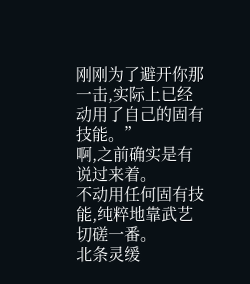刚刚为了避开你那一击,实际上已经动用了自己的固有技能。”
啊,之前确实是有说过来着。
不动用任何固有技能,纯粹地靠武艺切磋一番。
北条灵缓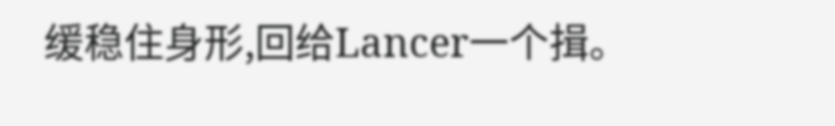缓稳住身形,回给Lancer一个揖。